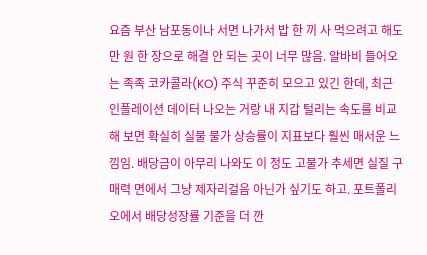요즘 부산 남포동이나 서면 나가서 밥 한 끼 사 먹으려고 해도 만 원 한 장으로 해결 안 되는 곳이 너무 많음. 알바비 들어오는 족족 코카콜라(KO) 주식 꾸준히 모으고 있긴 한데, 최근 인플레이션 데이터 나오는 거랑 내 지갑 털리는 속도를 비교해 보면 확실히 실물 물가 상승률이 지표보다 훨씬 매서운 느낌임. 배당금이 아무리 나와도 이 정도 고물가 추세면 실질 구매력 면에서 그냥 제자리걸음 아닌가 싶기도 하고. 포트폴리오에서 배당성장률 기준을 더 깐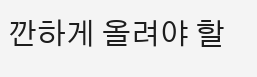깐하게 올려야 할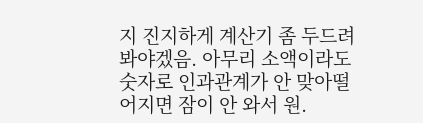지 진지하게 계산기 좀 두드려봐야겠음. 아무리 소액이라도 숫자로 인과관계가 안 맞아떨어지면 잠이 안 와서 원.